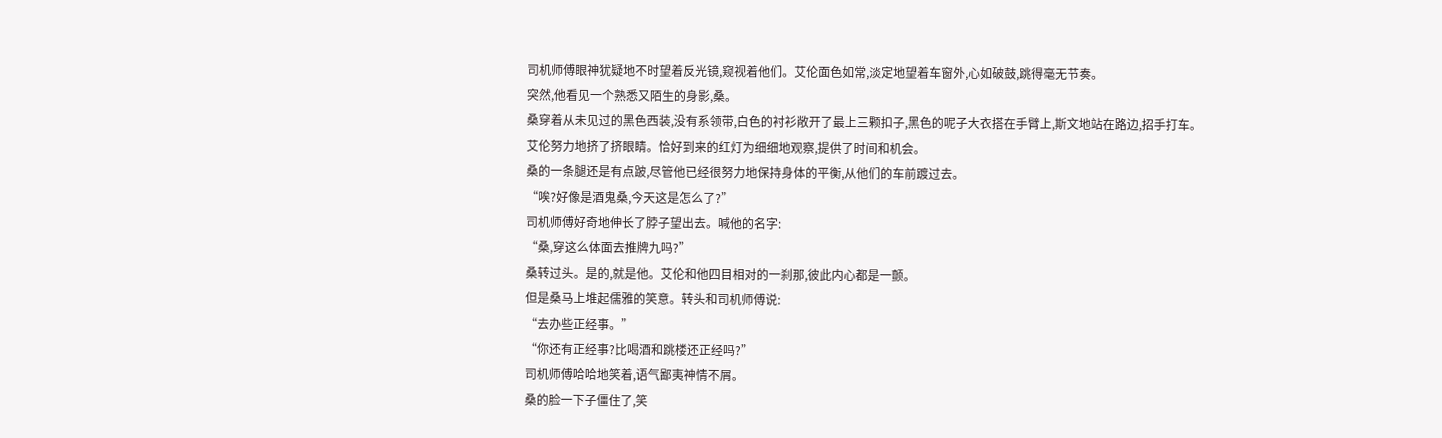司机师傅眼神犹疑地不时望着反光镜,窥视着他们。艾伦面色如常,淡定地望着车窗外,心如破鼓,跳得毫无节奏。
突然,他看见一个熟悉又陌生的身影,桑。
桑穿着从未见过的黑色西装,没有系领带,白色的衬衫敞开了最上三颗扣子,黑色的呢子大衣搭在手臂上,斯文地站在路边,招手打车。
艾伦努力地挤了挤眼睛。恰好到来的红灯为细细地观察,提供了时间和机会。
桑的一条腿还是有点跛,尽管他已经很努力地保持身体的平衡,从他们的车前踱过去。
“唉?好像是酒鬼桑,今天这是怎么了?”
司机师傅好奇地伸长了脖子望出去。喊他的名字:
“桑,穿这么体面去推牌九吗?”
桑转过头。是的,就是他。艾伦和他四目相对的一刹那,彼此内心都是一颤。
但是桑马上堆起儒雅的笑意。转头和司机师傅说:
“去办些正经事。”
“你还有正经事?比喝酒和跳楼还正经吗?”
司机师傅哈哈地笑着,语气鄙夷神情不屑。
桑的脸一下子僵住了,笑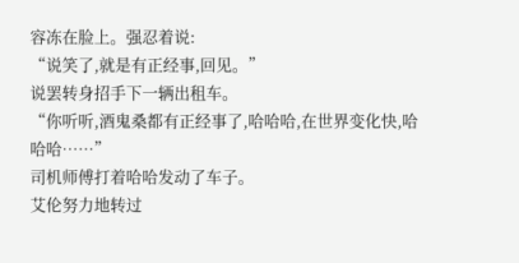容冻在脸上。强忍着说:
“说笑了,就是有正经事,回见。”
说罢转身招手下一辆出租车。
“你听听,酒鬼桑都有正经事了,哈哈哈,在世界变化快,哈哈哈……”
司机师傅打着哈哈发动了车子。
艾伦努力地转过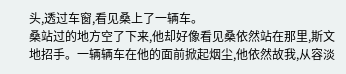头,透过车窗,看见桑上了一辆车。
桑站过的地方空了下来,他却好像看见桑依然站在那里,斯文地招手。一辆辆车在他的面前掀起烟尘,他依然故我,从容淡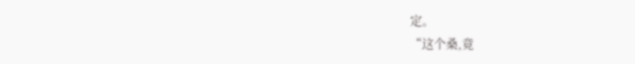定。
“这个桑,竟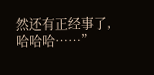然还有正经事了,哈哈哈……”